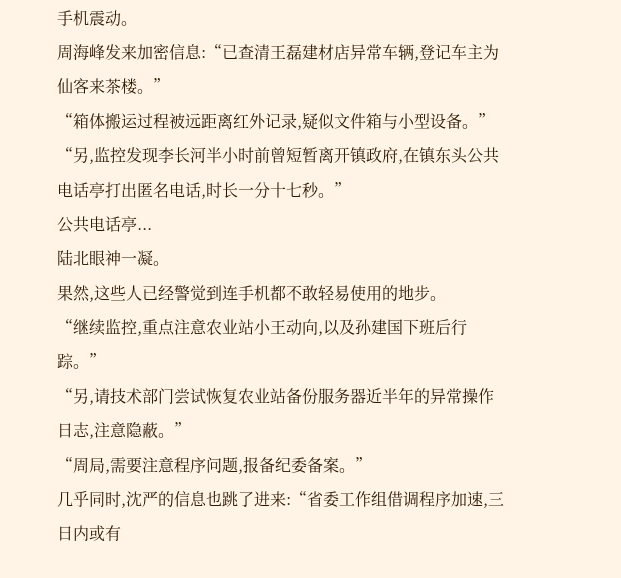手机震动。
周海峰发来加密信息:“已查清王磊建材店异常车辆,登记车主为仙客来茶楼。”
“箱体搬运过程被远距离红外记录,疑似文件箱与小型设备。”
“另,监控发现李长河半小时前曾短暂离开镇政府,在镇东头公共电话亭打出匿名电话,时长一分十七秒。”
公共电话亭...
陆北眼神一凝。
果然,这些人已经警觉到连手机都不敢轻易使用的地步。
“继续监控,重点注意农业站小王动向,以及孙建国下班后行踪。”
“另,请技术部门尝试恢复农业站备份服务器近半年的异常操作日志,注意隐蔽。”
“周局,需要注意程序问题,报备纪委备案。”
几乎同时,沈严的信息也跳了进来:“省委工作组借调程序加速,三日内或有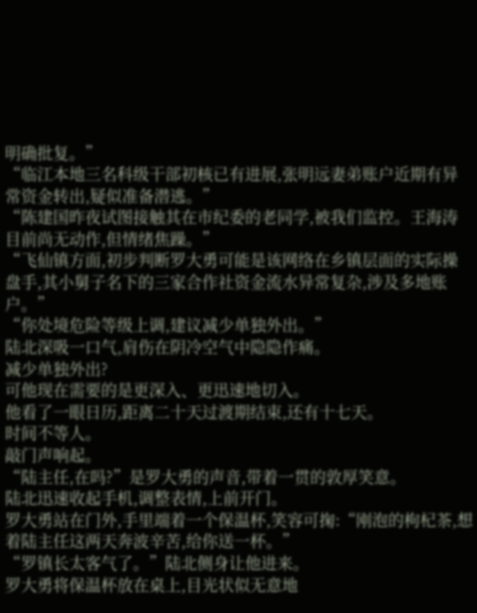明确批复。”
“临江本地三名科级干部初核已有进展,张明远妻弟账户近期有异常资金转出,疑似准备潜逃。”
“陈建国昨夜试图接触其在市纪委的老同学,被我们监控。王海涛目前尚无动作,但情绪焦躁。”
“飞仙镇方面,初步判断罗大勇可能是该网络在乡镇层面的实际操盘手,其小舅子名下的三家合作社资金流水异常复杂,涉及多地账户。”
“你处境危险等级上调,建议减少单独外出。”
陆北深吸一口气,肩伤在阴冷空气中隐隐作痛。
减少单独外出?
可他现在需要的是更深入、更迅速地切入。
他看了一眼日历,距离二十天过渡期结束,还有十七天。
时间不等人。
敲门声响起。
“陆主任,在吗?”是罗大勇的声音,带着一贯的敦厚笑意。
陆北迅速收起手机,调整表情,上前开门。
罗大勇站在门外,手里端着一个保温杯,笑容可掬:“刚泡的枸杞茶,想着陆主任这两天奔波辛苦,给你送一杯。”
“罗镇长太客气了。”陆北侧身让他进来。
罗大勇将保温杯放在桌上,目光状似无意地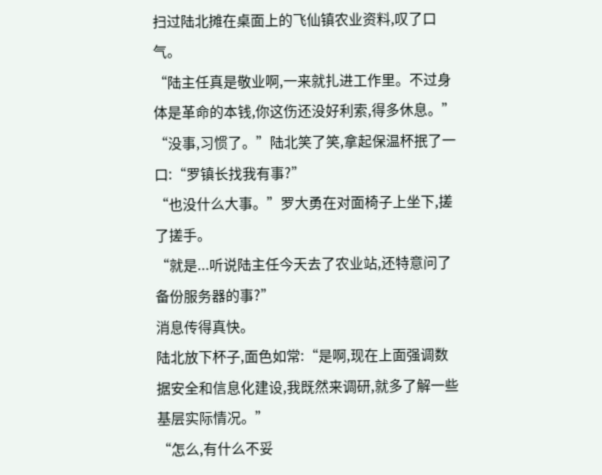扫过陆北摊在桌面上的飞仙镇农业资料,叹了口气。
“陆主任真是敬业啊,一来就扎进工作里。不过身体是革命的本钱,你这伤还没好利索,得多休息。”
“没事,习惯了。”陆北笑了笑,拿起保温杯抿了一口:“罗镇长找我有事?”
“也没什么大事。”罗大勇在对面椅子上坐下,搓了搓手。
“就是...听说陆主任今天去了农业站,还特意问了备份服务器的事?”
消息传得真快。
陆北放下杯子,面色如常:“是啊,现在上面强调数据安全和信息化建设,我既然来调研,就多了解一些基层实际情况。”
“怎么,有什么不妥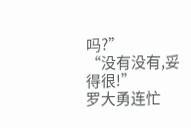吗?”
“没有没有,妥得很!”
罗大勇连忙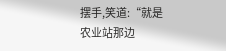摆手,笑道:“就是农业站那边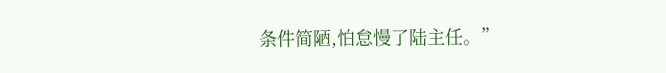条件简陋,怕怠慢了陆主任。”